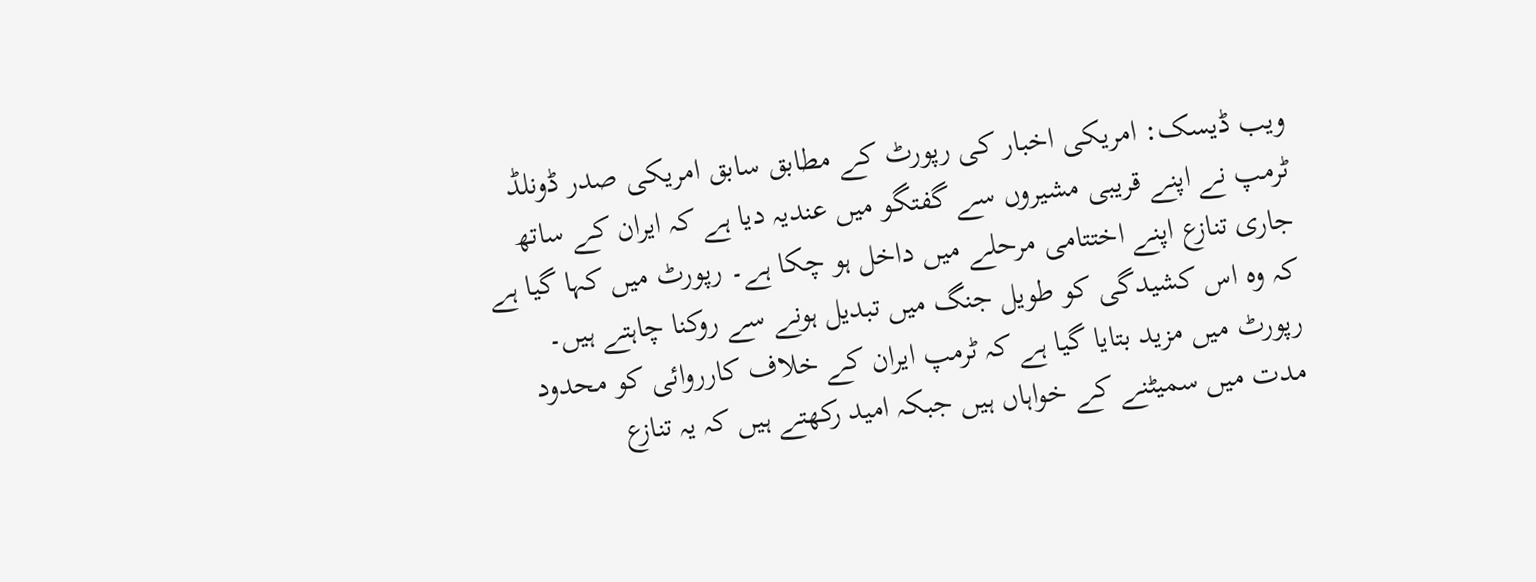ویب ڈیسک: امریکی اخبار کی رپورٹ کے مطابق سابق امریکی صدر ڈونلڈ ٹرمپ نے اپنے قریبی مشیروں سے گفتگو میں عندیہ دیا ہے کہ ایران کے ساتھ جاری تنازع اپنے اختتامی مرحلے میں داخل ہو چکا ہے۔ رپورٹ میں کہا گیا ہے کہ وہ اس کشیدگی کو طویل جنگ میں تبدیل ہونے سے روکنا چاہتے ہیں۔
رپورٹ میں مزید بتایا گیا ہے کہ ٹرمپ ایران کے خلاف کارروائی کو محدود مدت میں سمیٹنے کے خواہاں ہیں جبکہ امید رکھتے ہیں کہ یہ تنازع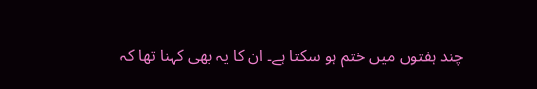چند ہفتوں میں ختم ہو سکتا ہے۔ ان کا یہ بھی کہنا تھا کہ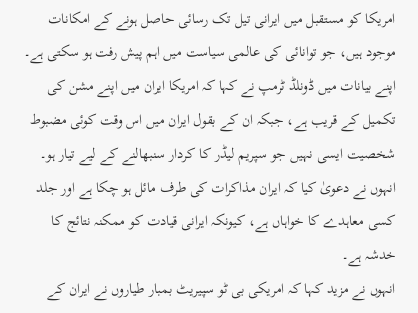امریکا کو مستقبل میں ایرانی تیل تک رسائی حاصل ہونے کے امکانات موجود ہیں، جو توانائی کی عالمی سیاست میں اہم پیش رفت ہو سکتی ہے۔
اپنے بیانات میں ڈونلڈ ٹرمپ نے کہا کہ امریکا ایران میں اپنے مشن کی تکمیل کے قریب ہے، جبکہ ان کے بقول ایران میں اس وقت کوئی مضبوط شخصیت ایسی نہیں جو سپریم لیڈر کا کردار سنبھالنے کے لیے تیار ہو۔ انہوں نے دعویٰ کیا کہ ایران مذاکرات کی طرف مائل ہو چکا ہے اور جلد کسی معاہدے کا خواہاں ہے، کیونکہ ایرانی قیادت کو ممکنہ نتائج کا خدشہ ہے۔
انہوں نے مزید کہا کہ امریکی بی ٹو سپیریٹ بمبار طیاروں نے ایران کے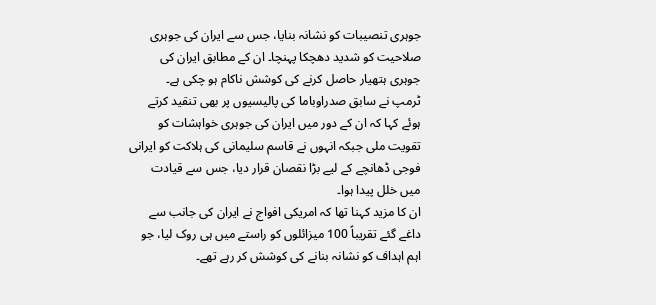جوہری تنصیبات کو نشانہ بنایا، جس سے ایران کی جوہری صلاحیت کو شدید دھچکا پہنچا۔ ان کے مطابق ایران کی جوہری ہتھیار حاصل کرنے کی کوشش ناکام ہو چکی ہے۔
ٹرمپ نے سابق صدراوباما کی پالیسیوں پر بھی تنقید کرتے ہوئے کہا کہ ان کے دور میں ایران کی جوہری خواہشات کو تقویت ملی جبکہ انہوں نے قاسم سلیمانی کی ہلاکت کو ایرانی فوجی ڈھانچے کے لیے بڑا نقصان قرار دیا، جس سے قیادت میں خلل پیدا ہوا۔
ان کا مزید کہنا تھا کہ امریکی افواج نے ایران کی جانب سے داغے گئے تقریباً 100 میزائلوں کو راستے میں ہی روک لیا، جو اہم اہداف کو نشانہ بنانے کی کوشش کر رہے تھے۔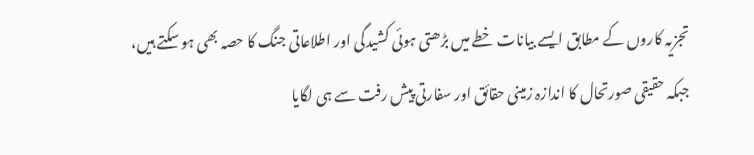تجزیہ کاروں کے مطابق ایسے بیانات خطے میں بڑھتی ہوئی کشیدگی اور اطلاعاتی جنگ کا حصہ بھی ہو سکتے ہیں، جبکہ حقیقی صورتحال کا اندازہ زمینی حقائق اور سفارتی پیش رفت سے ہی لگایا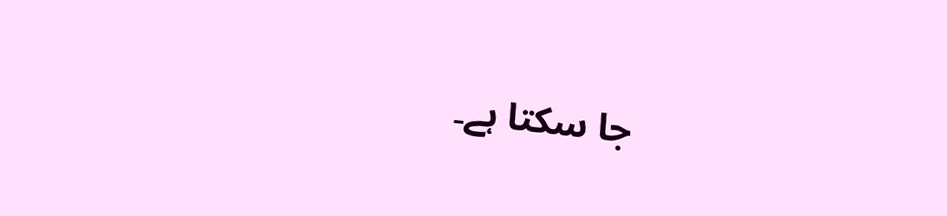جا سکتا ہے۔